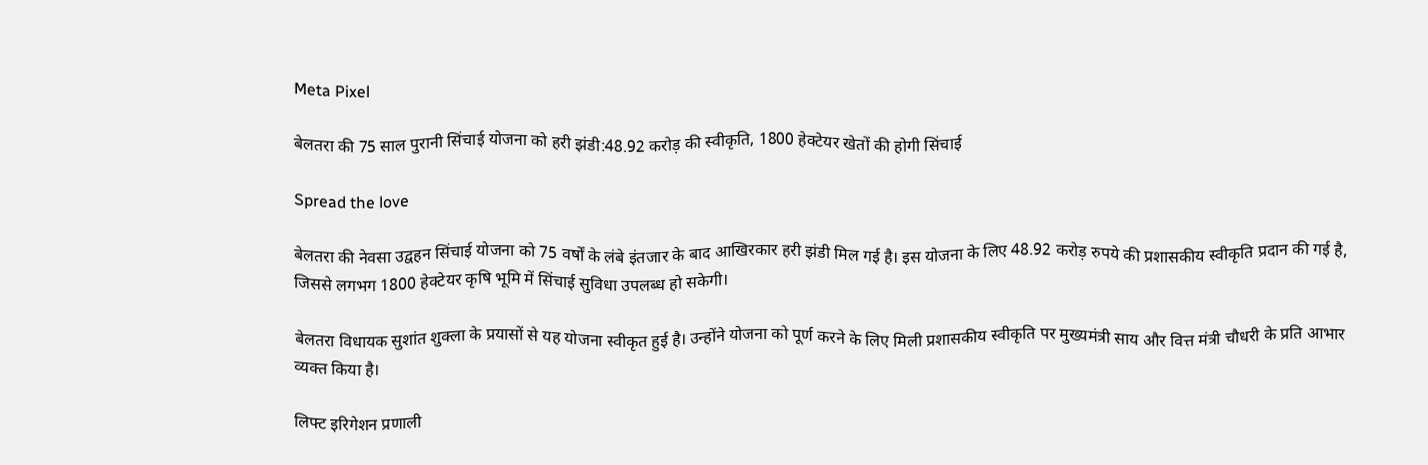Meta Pixel

बेलतरा की 75 साल पुरानी सिंचाई योजना को हरी झंडी:48.92 करोड़ की स्वीकृति, 1800 हेक्टेयर खेतों की होगी सिंचाई

Spread the love

बेलतरा की नेवसा उद्वहन सिंचाई योजना को 75 वर्षों के लंबे इंतजार के बाद आखिरकार हरी झंडी मिल गई है। इस योजना के लिए 48.92 करोड़ रुपये की प्रशासकीय स्वीकृति प्रदान की गई है, जिससे लगभग 1800 हेक्टेयर कृषि भूमि में सिंचाई सुविधा उपलब्ध हो सकेगी।

बेलतरा विधायक सुशांत शुक्ला के प्रयासों से यह योजना स्वीकृत हुई है। उन्होंने योजना को पूर्ण करने के लिए मिली प्रशासकीय स्वीकृति पर मुख्यमंत्री साय और वित्त मंत्री चौधरी के प्रति आभार व्यक्त किया है।

लिफ्ट इरिगेशन प्रणाली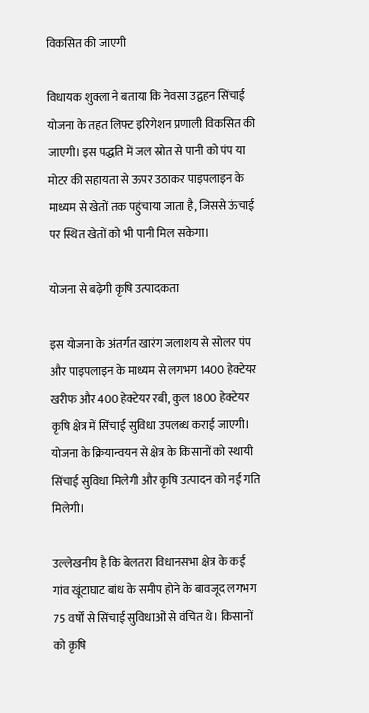विकसित की जाएगी

विधायक शुक्ला ने बताया कि नेवसा उद्वहन सिंचाई योजना के तहत लिफ्ट इरिगेशन प्रणाली विकसित की जाएगी। इस पद्धति में जल स्रोत से पानी को पंप या मोटर की सहायता से ऊपर उठाकर पाइपलाइन के माध्यम से खेतों तक पहुंचाया जाता है, जिससे ऊंचाई पर स्थित खेतों को भी पानी मिल सकेगा।

योजना से बढ़ेगी कृषि उत्पादकता

इस योजना के अंतर्गत खारंग जलाशय से सोलर पंप और पाइपलाइन के माध्यम से लगभग 1400 हेक्टेयर खरीफ और 400 हेक्टेयर रबी, कुल 1800 हेक्टेयर कृषि क्षेत्र में सिंचाई सुविधा उपलब्ध कराई जाएगी। योजना के क्रियान्वयन से क्षेत्र के किसानों को स्थायी सिंचाई सुविधा मिलेगी और कृषि उत्पादन को नई गति मिलेगी।

उल्लेखनीय है कि बेलतरा विधानसभा क्षेत्र के कई गांव खूंटाघाट बांध के समीप होने के बावजूद लगभग 75 वर्षों से सिंचाई सुविधाओं से वंचित थे। किसानों को कृषि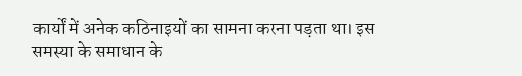कार्यों में अनेक कठिनाइयों का सामना करना पड़ता था। इस समस्या के समाधान के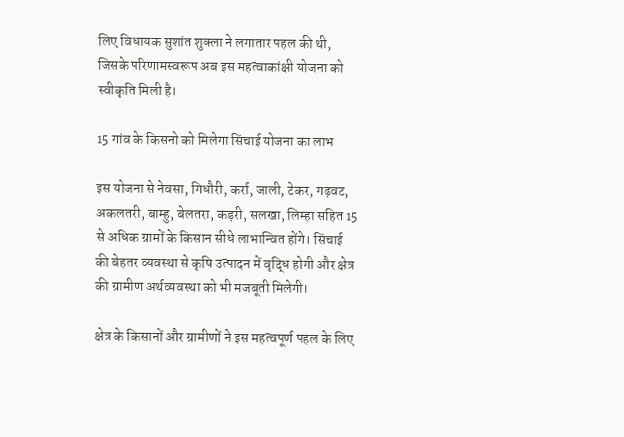लिए विधायक सुशांत शुक्ला ने लगातार पहल की थी, जिसके परिणामस्वरूप अब इस महत्वाकांक्षी योजना को स्वीकृति मिली है।

15 गांव के किसनो को मिलेगा सिंचाई योजना का लाभ

इस योजना से नेवसा, गिधौरी, कर्रा, जाली, टेकर, गढ़वट, अकलतरी, बाम्हु, बेलतरा, कड़री, सलखा, लिम्हा सहित 15 से अधिक ग्रामों के किसान सीधे लाभान्वित होंगे। सिंचाई की बेहतर व्यवस्था से कृषि उत्पादन में वृद्धि होगी और क्षेत्र की ग्रामीण अर्थव्यवस्था को भी मजबूती मिलेगी।

क्षेत्र के किसानों और ग्रामीणों ने इस महत्वपूर्ण पहल के लिए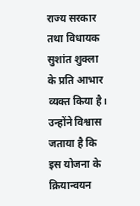राज्य सरकार तथा विधायक सुशांत शुक्ला के प्रति आभार व्यक्त किया है। उन्होंने विश्वास जताया है कि इस योजना के क्रियान्वयन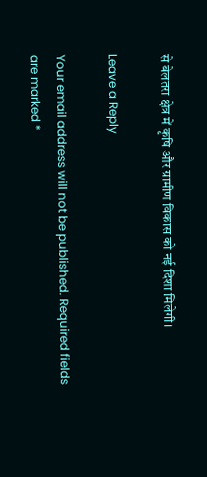से बेलतरा क्षेत्र में कृषि और ग्रामीण विकास को नई दिशा मिलेगी।

Leave a Reply

Your email address will not be published. Required fields are marked *